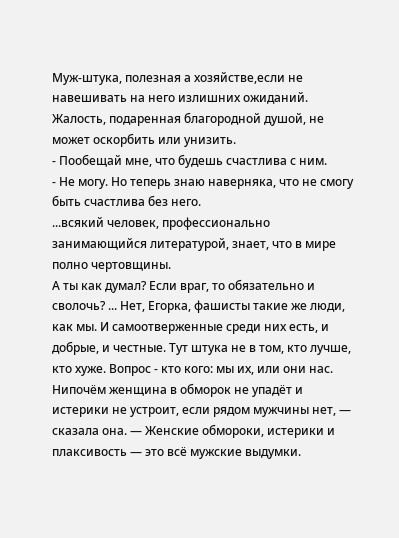Муж-штука, полезная а хозяйстве,если не навешивать на него излишних ожиданий.
Жалость, подаренная благородной душой, не может оскорбить или унизить.
- Пообещай мне, что будешь счастлива с ним.
- Не могу. Но теперь знаю наверняка, что не смогу быть счастлива без него.
...всякий человек, профессионально занимающийся литературой, знает, что в мире полно чертовщины.
А ты как думал? Если враг, то обязательно и сволочь? ... Нет, Егорка, фашисты такие же люди, как мы. И самоотверженные среди них есть, и добрые, и честные. Тут штука не в том, кто лучше, кто хуже. Вопрос - кто кого: мы их, или они нас.
Нипочём женщина в обморок не упадёт и истерики не устроит, если рядом мужчины нет, — сказала она. — Женские обмороки, истерики и плаксивость — это всё мужские выдумки.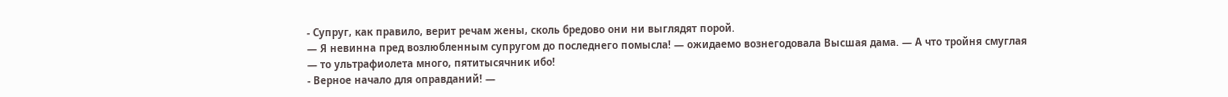- Супруг, как правило, верит речам жены, сколь бредово они ни выглядят порой.
— Я невинна пред возлюбленным супругом до последнего помысла! — ожидаемо вознегодовала Высшая дама. — А что тройня смуглая — то ультрафиолета много, пятитысячник ибо!
- Верное начало для оправданий! —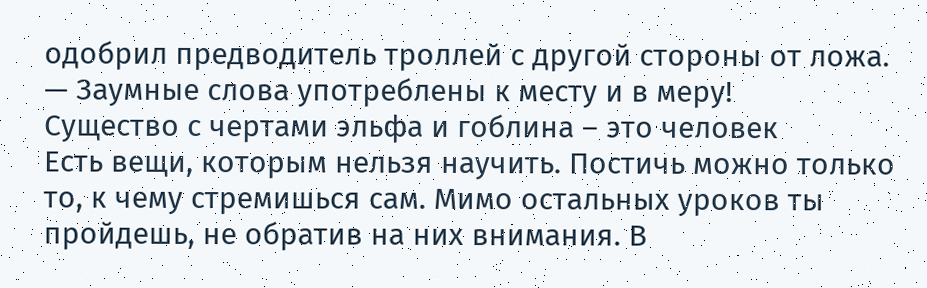одобрил предводитель троллей с другой стороны от ложа. — Заумные слова употреблены к месту и в меру!
Существо с чертами эльфа и гоблина – это человек
Есть вещи, которым нельзя научить. Постичь можно только то, к чему стремишься сам. Мимо остальных уроков ты пройдешь, не обратив на них внимания. В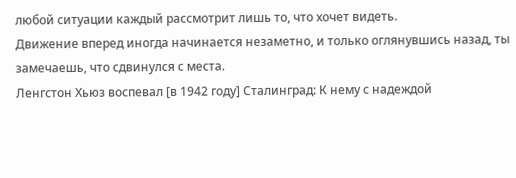любой ситуации каждый рассмотрит лишь то, что хочет видеть.
Движение вперед иногда начинается незаметно, и только оглянувшись назад, ты замечаешь, что сдвинулся с места.
Ленгстон Хьюз воспевал [в 1942 году] Сталинград: К нему с надеждой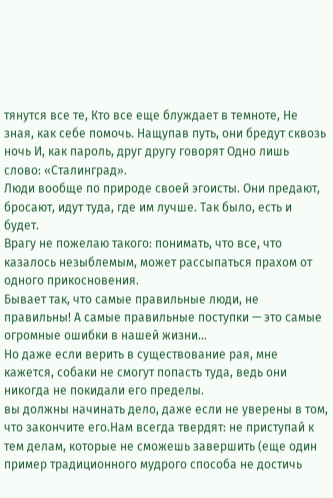тянутся все те, Кто все еще блуждает в темноте, Не зная, как себе помочь. Нащупав путь, они бредут сквозь ночь И, как пароль, друг другу говорят Одно лишь слово: «Сталинград».
Люди вообще по природе своей эгоисты. Они предают, бросают, идут туда, где им лучше. Так было, есть и будет.
Врагу не пожелаю такого: понимать, что все, что казалось незыблемым, может рассыпаться прахом от одного прикосновения.
Бывает так, что самые правильные люди, не правильны! А самые правильные поступки — это самые огромные ошибки в нашей жизни…
Но даже если верить в существование рая, мне кажется, собаки не смогут попасть туда, ведь они никогда не покидали его пределы.
вы должны начинать дело, даже если не уверены в том, что закончите его.Нам всегда твердят: не приступай к тем делам, которые не сможешь завершить (еще один пример традиционного мудрого способа не достичь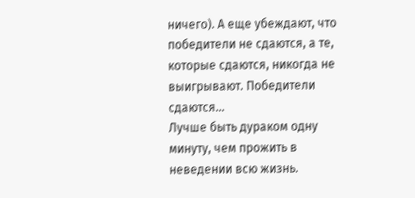ничего). А еще убеждают, что победители не сдаются, а те, которые сдаются, никогда не выигрывают. Победители сдаются…
Лучше быть дураком одну минуту, чем прожить в неведении всю жизнь.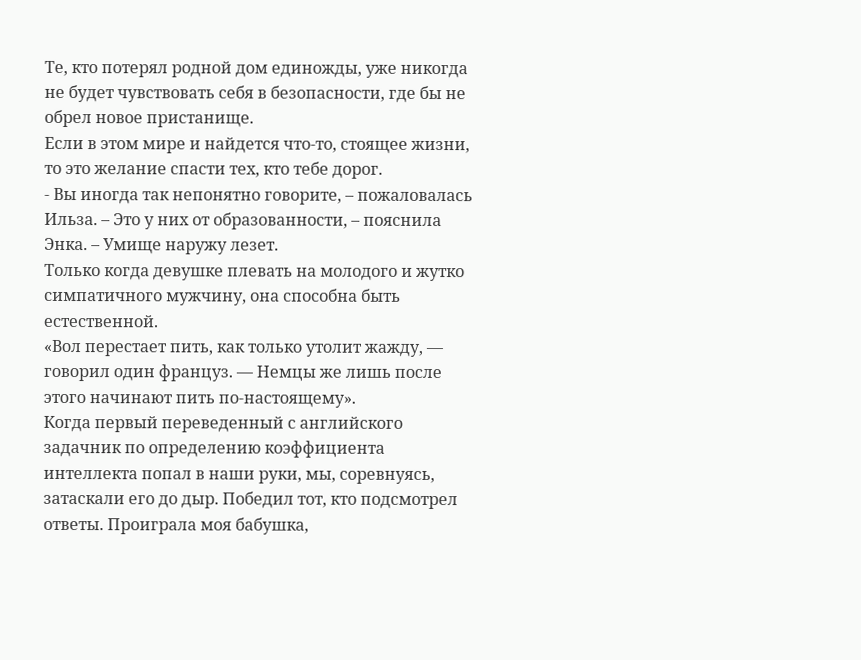Те, кто потерял родной дом единожды, уже никогда не будет чувствовать себя в безопасности, где бы не обрел новое пристанище.
Если в этом мире и найдется что-то, стоящее жизни, то это желание спасти тех, кто тебе дорог.
- Вы иногда так непонятно говорите, – пожаловалась Ильза. – Это у них от образованности, – пояснила Энка. – Умище наружу лезет.
Только когда девушке плевать на молодого и жутко симпатичного мужчину, она способна быть естественной.
«Вол перестает пить, как только утолит жажду, — говорил один француз. — Немцы же лишь после этого начинают пить по-настоящему».
Когда первый переведенный с английского задачник по определению коэффициента интеллекта попал в наши руки, мы, соревнуясь, затаскали его до дыр. Победил тот, кто подсмотрел ответы. Проиграла моя бабушка,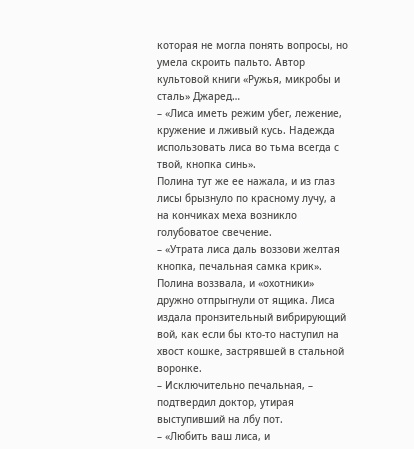которая не могла понять вопросы, но умела скроить пальто. Автор культовой книги «Ружья, микробы и сталь» Джаред…
– «Лиса иметь режим убег, лежение, кружение и лживый кусь. Надежда использовать лиса во тьма всегда с твой, кнопка синь».
Полина тут же ее нажала, и из глаз лисы брызнуло по красному лучу, а на кончиках меха возникло голубоватое свечение.
– «Утрата лиса даль воззови желтая кнопка, печальная самка крик».
Полина воззвала, и «охотники» дружно отпрыгнули от ящика. Лиса издала пронзительный вибрирующий вой, как если бы кто-то наступил на хвост кошке, застрявшей в стальной воронке.
– Исключительно печальная, – подтвердил доктор, утирая выступивший на лбу пот.
– «Любить ваш лиса, и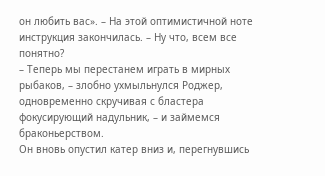он любить вас». – На этой оптимистичной ноте инструкция закончилась. – Ну что, всем все понятно?
– Теперь мы перестанем играть в мирных рыбаков, – злобно ухмыльнулся Роджер, одновременно скручивая с бластера фокусирующий надульник, – и займемся браконьерством.
Он вновь опустил катер вниз и, перегнувшись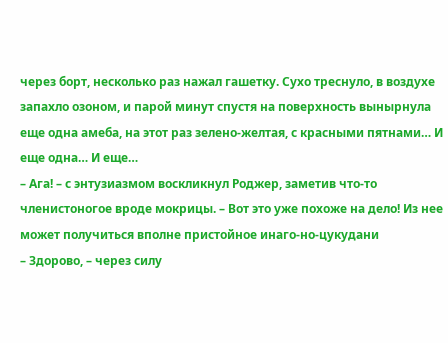через борт, несколько раз нажал гашетку. Сухо треснуло, в воздухе запахло озоном, и парой минут спустя на поверхность вынырнула еще одна амеба, на этот раз зелено-желтая, с красными пятнами… И еще одна… И еще…
– Ага! – с энтузиазмом воскликнул Роджер, заметив что-то членистоногое вроде мокрицы. – Вот это уже похоже на дело! Из нее может получиться вполне пристойное инаго-но-цукудани
– Здорово, – через силу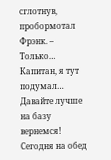сглотнув, пробормотал Фрэнк. – Только… Капитан, я тут подумал… Давайте лучше на базу вернемся! Сегодня на обед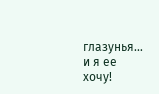глазунья… и я ее хочу!